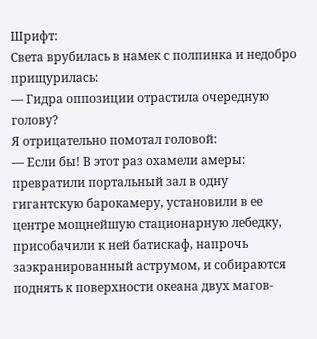Шрифт:
Света врубилась в намек с полпинка и недобро прищурилась:
— Гидра оппозиции отрастила очередную голову?
Я отрицательно помотал головой:
— Если бы! В этот раз охамели амеры: превратили портальный зал в одну гигантскую барокамеру, установили в ее центре мощнейшую стационарную лебедку, присобачили к ней батискаф, напрочь заэкранированный аструмом, и собираются поднять к поверхности океана двух магов-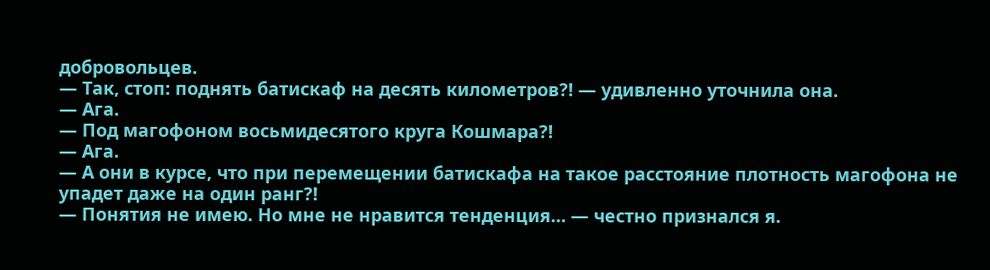добровольцев.
— Так, стоп: поднять батискаф на десять километров?! — удивленно уточнила она.
— Ага.
— Под магофоном восьмидесятого круга Кошмара?!
— Ага.
— А они в курсе, что при перемещении батискафа на такое расстояние плотность магофона не упадет даже на один ранг?!
— Понятия не имею. Но мне не нравится тенденция… — честно признался я.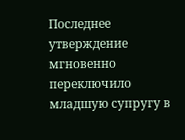Последнее утверждение мгновенно переключило младшую супругу в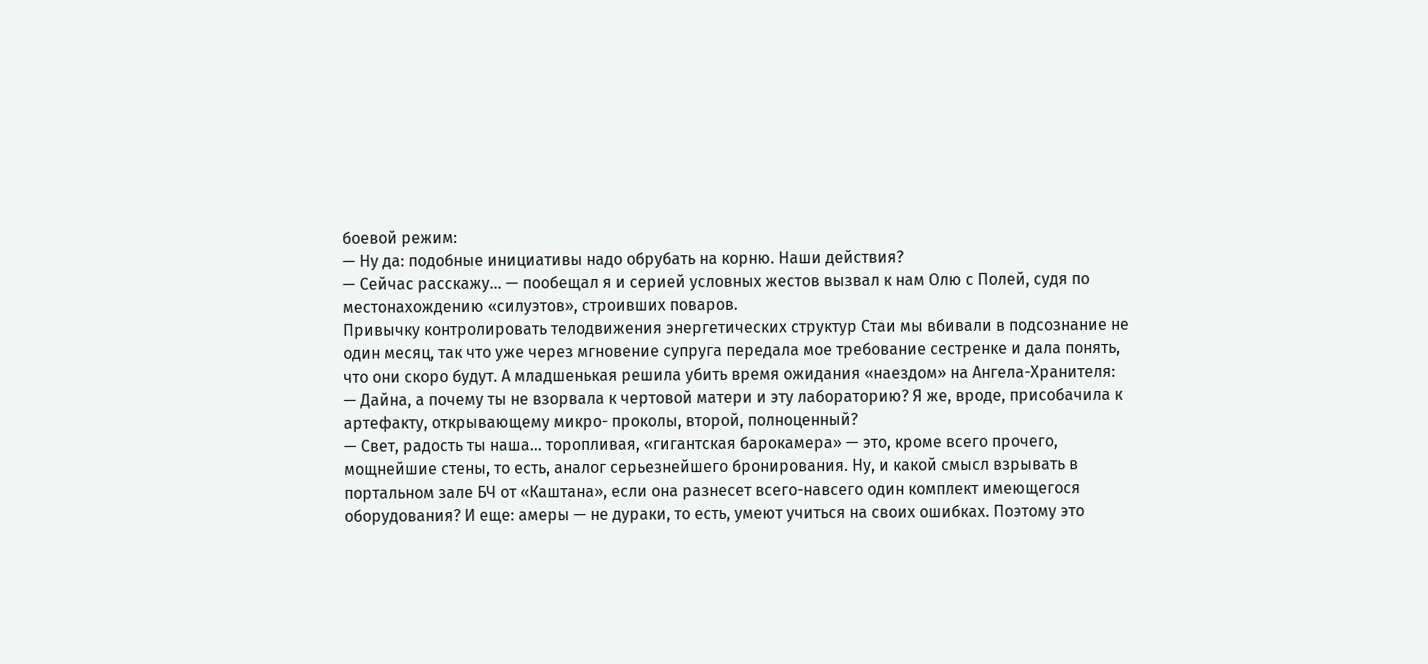боевой режим:
— Ну да: подобные инициативы надо обрубать на корню. Наши действия?
— Сейчас расскажу… — пообещал я и серией условных жестов вызвал к нам Олю с Полей, судя по местонахождению «силуэтов», строивших поваров.
Привычку контролировать телодвижения энергетических структур Стаи мы вбивали в подсознание не один месяц, так что уже через мгновение супруга передала мое требование сестренке и дала понять, что они скоро будут. А младшенькая решила убить время ожидания «наездом» на Ангела-Хранителя:
— Дайна, а почему ты не взорвала к чертовой матери и эту лабораторию? Я же, вроде, присобачила к артефакту, открывающему микро- проколы, второй, полноценный?
— Свет, радость ты наша… торопливая, «гигантская барокамера» — это, кроме всего прочего, мощнейшие стены, то есть, аналог серьезнейшего бронирования. Ну, и какой смысл взрывать в портальном зале БЧ от «Каштана», если она разнесет всего-навсего один комплект имеющегося оборудования? И еще: амеры — не дураки, то есть, умеют учиться на своих ошибках. Поэтому это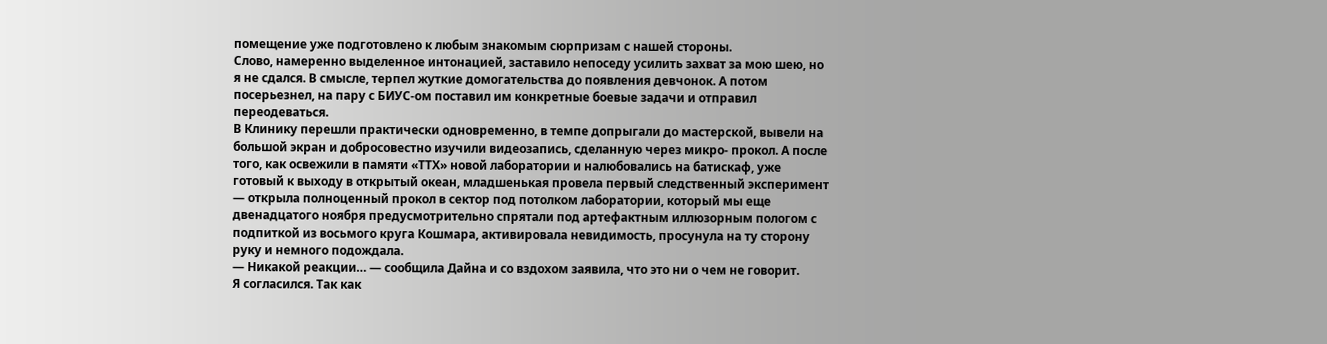помещение уже подготовлено к любым знакомым сюрпризам с нашей стороны.
Слово, намеренно выделенное интонацией, заставило непоседу усилить захват за мою шею, но я не сдался. В смысле, терпел жуткие домогательства до появления девчонок. А потом посерьезнел, на пару с БИУС-ом поставил им конкретные боевые задачи и отправил переодеваться.
В Клинику перешли практически одновременно, в темпе допрыгали до мастерской, вывели на большой экран и добросовестно изучили видеозапись, сделанную через микро- прокол. А после того, как освежили в памяти «ТТХ» новой лаборатории и налюбовались на батискаф, уже готовый к выходу в открытый океан, младшенькая провела первый следственный эксперимент — открыла полноценный прокол в сектор под потолком лаборатории, который мы еще двенадцатого ноября предусмотрительно спрятали под артефактным иллюзорным пологом с подпиткой из восьмого круга Кошмара, активировала невидимость, просунула на ту сторону руку и немного подождала.
— Никакой реакции… — сообщила Дайна и со вздохом заявила, что это ни о чем не говорит.
Я согласился. Так как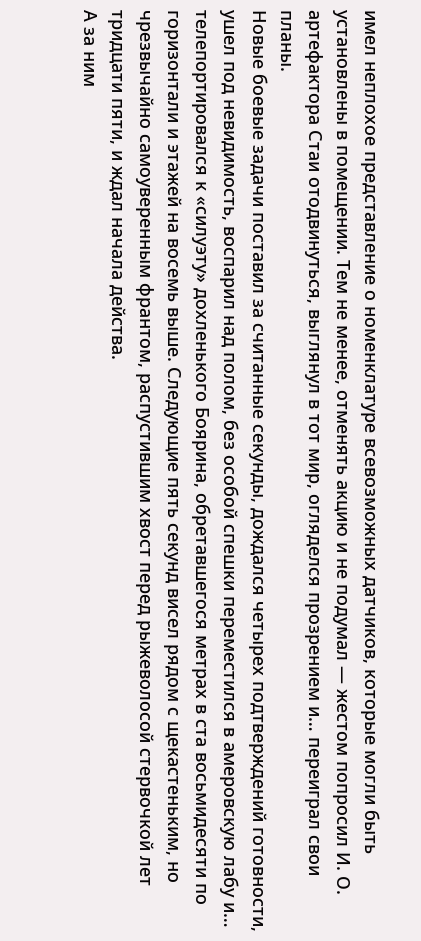имел неплохое представление о номенклатуре всевозможных датчиков, которые могли быть установлены в помещении. Тем не менее, отменять акцию и не подумал — жестом попросил И. О. артефактора Стаи отодвинуться, выглянул в тот мир, огляделся прозрением и… переиграл свои планы.
Новые боевые задачи поставил за считанные секунды, дождался четырех подтверждений готовности, ушел под невидимость, воспарил над полом, без особой спешки переместился в амеровскую лабу и… телепортировался к «силуэту» дохленького Боярина, обретавшегося метрах в ста восьмидесяти по горизонтали и этажей на восемь выше. Следующие пять секунд висел рядом с щекастеньким, но чрезвычайно самоуверенным франтом, распустившим хвост перед рыжеволосой стервочкой лет тридцати пяти, и ждал начала действа.
А за ним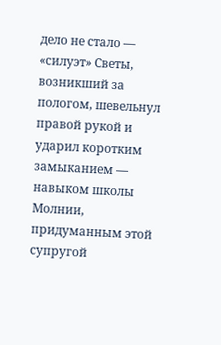дело не стало — «силуэт» Светы, возникший за пологом, шевельнул правой рукой и ударил коротким замыканием — навыком школы Молнии, придуманным этой супругой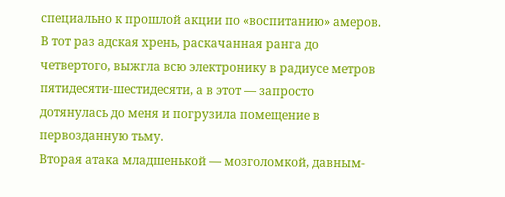специально к прошлой акции по «воспитанию» амеров.
В тот раз адская хрень, раскачанная ранга до четвертого, выжгла всю электронику в радиусе метров пятидесяти-шестидесяти, а в этот — запросто дотянулась до меня и погрузила помещение в первозданную тьму.
Вторая атака младшенькой — мозголомкой, давным-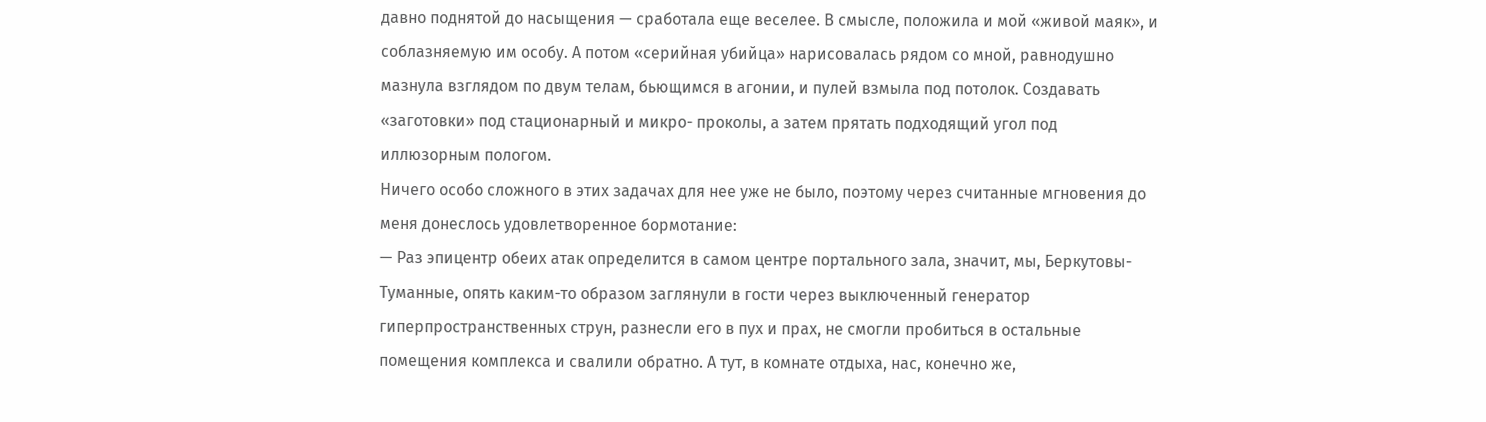давно поднятой до насыщения — сработала еще веселее. В смысле, положила и мой «живой маяк», и соблазняемую им особу. А потом «серийная убийца» нарисовалась рядом со мной, равнодушно мазнула взглядом по двум телам, бьющимся в агонии, и пулей взмыла под потолок. Создавать «заготовки» под стационарный и микро- проколы, а затем прятать подходящий угол под иллюзорным пологом.
Ничего особо сложного в этих задачах для нее уже не было, поэтому через считанные мгновения до меня донеслось удовлетворенное бормотание:
— Раз эпицентр обеих атак определится в самом центре портального зала, значит, мы, Беркутовы-Туманные, опять каким-то образом заглянули в гости через выключенный генератор гиперпространственных струн, разнесли его в пух и прах, не смогли пробиться в остальные помещения комплекса и свалили обратно. А тут, в комнате отдыха, нас, конечно же,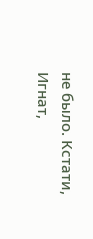не было. Кстати, Игнат,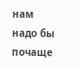нам надо бы почаще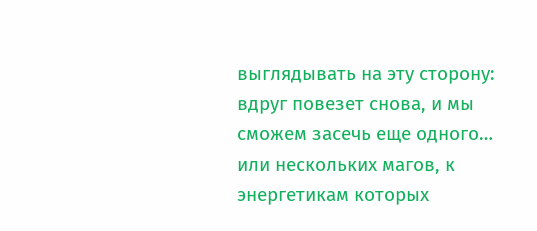выглядывать на эту сторону: вдруг повезет снова, и мы сможем засечь еще одного… или нескольких магов, к энергетикам которых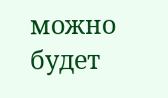можно будет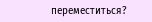переместиться?